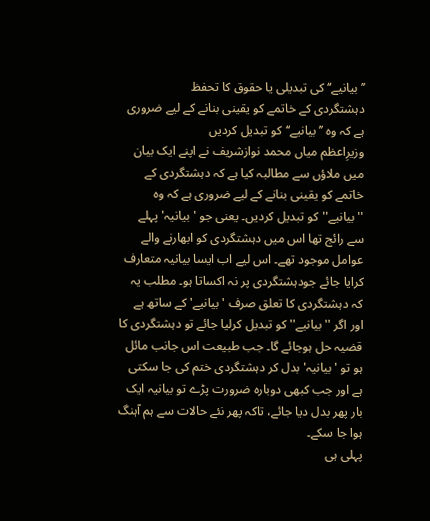’’بیانیے‘‘ کی تبدیلی یا حقوق کا تحفظ
دہشتگردی کے خاتمے کو یقینی بنانے کے لیے ضروری ہے کہ وہ ’’بیانیے‘‘کو تبدیل کردیں
وزیرِاعظم میاں محمد نوازشریف نے اپنے ایک بیان میں ملاؤں سے مطالبہ کیا ہے کہ دہشتگردی کے خاتمے کو یقینی بنانے کے لیے ضروری ہے کہ وہ ''بیانیے''کو تبدیل کردیں۔ یعنی جو 'بیانیہ' پہلے سے رائج تھا اس میں دہشتگردی کو ابھارنے والے عوامل موجود تھے۔ اس لیے اب ایسا بیانیہ متعارف کرایا جائے جودہشتگردی پر نہ اکساتا ہو۔ مطلب یہ کہ دہشتگردی کا تعلق صرف 'بیانیے' کے ساتھ ہے اور اگر ''بیانیے'' کو تبدیل کرلیا جائے تو دہشتگردی کا قضیہ حل ہوجائے گا۔ جب طبیعت اس جانب مائل ہو تو 'بیانیہ' بدل کر دہشتگردی ختم کی جا سکتی ہے اور جب کبھی دوبارہ ضرورت پڑے تو بیانیہ ایک بار پھر بدل دیا جائے، تاکہ پھر نئے حالات سے ہم آہنگ ہوا جا سکے۔
پہلی ہی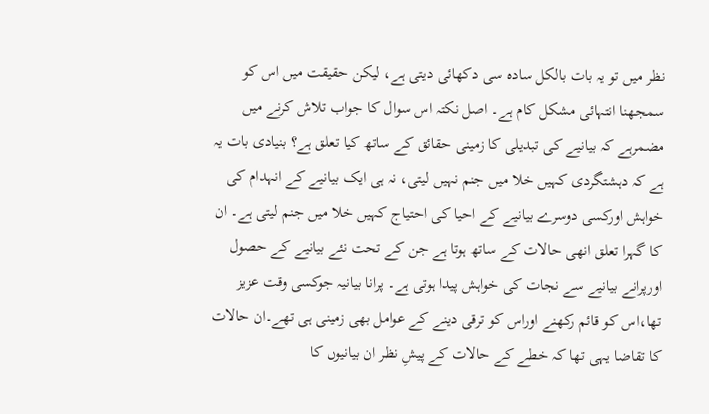نظر میں تو یہ بات بالکل سادہ سی دکھائی دیتی ہے، لیکن حقیقت میں اس کو سمجھنا انتہائی مشکل کام ہے۔ اصل نکتہ اس سوال کا جواب تلاش کرنے میں مضمرہے کہ بیانیے کی تبدیلی کا زمینی حقائق کے ساتھ کیا تعلق ہے؟ بنیادی بات یہ ہے کہ دہشتگردی کہیں خلا میں جنم نہیں لیتی، نہ ہی ایک بیانیے کے انہدام کی خواہش اورکسی دوسرے بیانیے کے احیا کی احتیاج کہیں خلا میں جنم لیتی ہے۔ ان کا گہرا تعلق انھی حالات کے ساتھ ہوتا ہے جن کے تحت نئے بیانیے کے حصول اورپرانے بیانیے سے نجات کی خواہش پیدا ہوتی ہے۔ پرانا بیانیہ جوکسی وقت عزیز تھا،اس کو قائم رکھنے اوراس کو ترقی دینے کے عوامل بھی زمینی ہی تھے۔ان حالات کا تقاضا یہی تھا کہ خطے کے حالات کے پیشِ نظر ان بیانیوں کا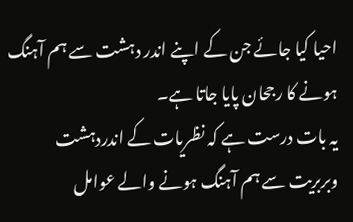احیا کیا جائے جن کے اپنے اندر دہشت سے ہم آہنگ ہونے کا رجحان پایا جاتا ہے۔
یہ بات درست ہے کہ نظریات کے اندردہشت وبربریت سے ہم آہنگ ہونے والے عوامل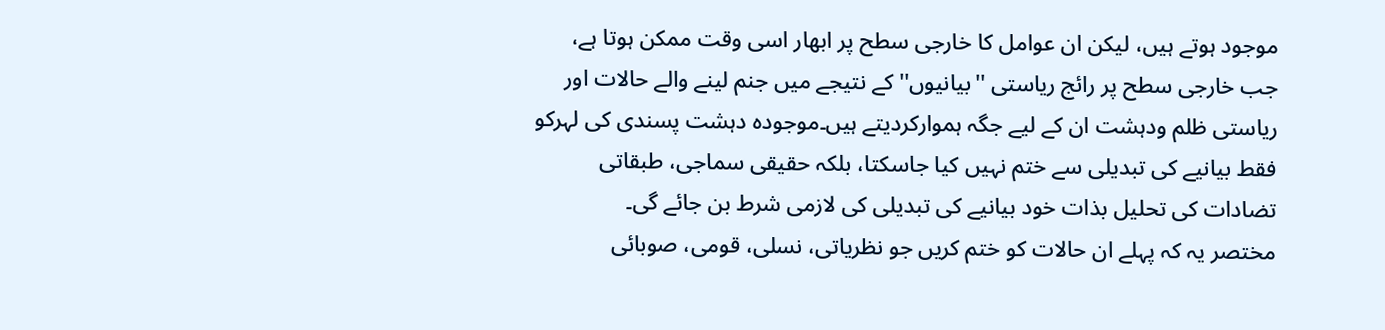موجود ہوتے ہیں، لیکن ان عوامل کا خارجی سطح پر ابھار اسی وقت ممکن ہوتا ہے، جب خارجی سطح پر رائج ریاستی ''بیانیوں'' کے نتیجے میں جنم لینے والے حالات اور ریاستی ظلم ودہشت ان کے لیے جگہ ہموارکردیتے ہیں۔موجودہ دہشت پسندی کی لہرکو فقط بیانیے کی تبدیلی سے ختم نہیں کیا جاسکتا، بلکہ حقیقی سماجی، طبقاتی تضادات کی تحلیل بذات خود بیانیے کی تبدیلی کی لازمی شرط بن جائے گی۔
مختصر یہ کہ پہلے ان حالات کو ختم کریں جو نظریاتی، نسلی، قومی، صوبائی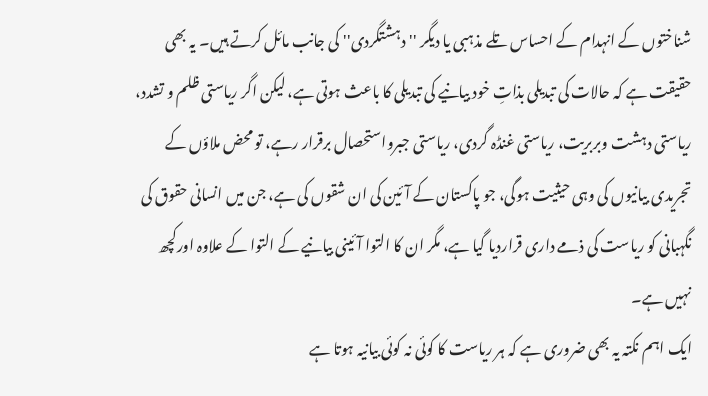شناختوں کے انہدام کے احساس تلے مذہبی یا دیگر ''دہشتگردی'' کی جانب مائل کرتے ہیں۔ یہ بھی حقیقت ہے کہ حالات کی تبدیلی بذاتِ خود بیانیے کی تبدیلی کا باعث ہوتی ہے، لیکن اگر ریاستی ظلم و تشدد، ریاستی دہشت وبربریت، ریاستی غنڈہ گردی، ریاستی جبرواستحصال برقرار رہے، تو محض ملاؤں کے تجریدی بیانیوں کی وہی حیثیت ہوگی، جو پاکستان کے آئین کی ان شقوں کی ہے، جن میں انسانی حقوق کی نگہبانی کو ریاست کی ذمے داری قراردیا گیا ہے، مگر ان کا التوا آئینی بیانیے کے التوا کے علاوہ اورکچھ نہیں ہے۔
ایک اہم نکتہ یہ بھی ضروری ہے کہ ہر ریاست کا کوئی نہ کوئی بیانیہ ہوتا ہے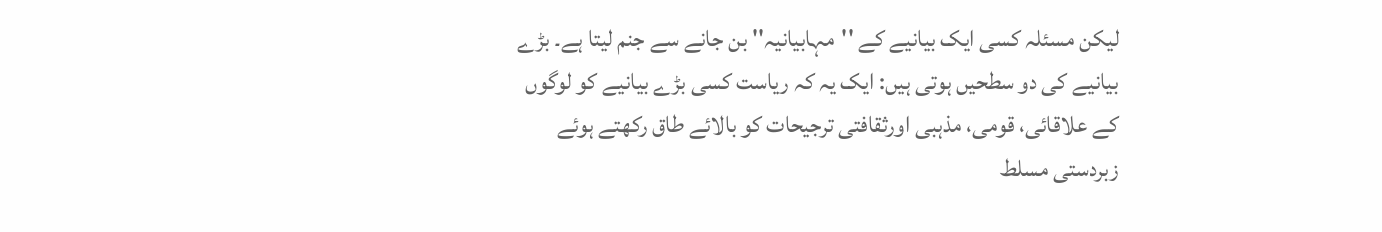لیکن مسئلہ کسی ایک بیانیے کے ''مہابیانیہ'' بن جانے سے جنم لیتا ہے۔ بڑے بیانیے کی دو سطحیں ہوتی ہیں: ایک یہ کہ ریاست کسی بڑے بیانیے کو لوگوں کے علاقائی، قومی، مذہبی اورثقافتی ترجیحات کو بالائے طاق رکھتے ہوئے زبردستی مسلط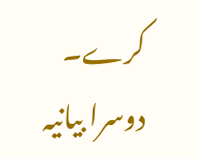کرے۔ دوسرا بیانیہ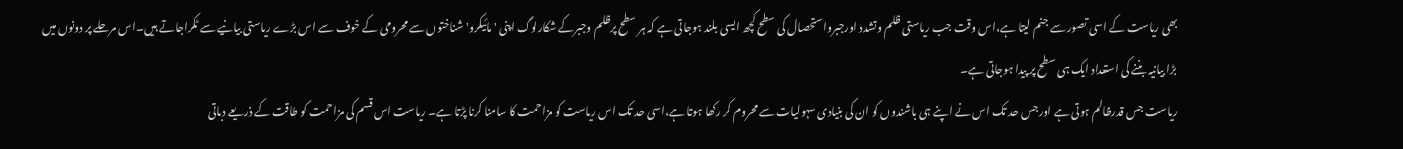بھی ریاست کے اسی تصور سے جنم لیتا ہے،اس وقت جب ریاستی ظلم وتشدد اورجبرواستحصال کی سطح کچھ ایسی بلند ہوجاتی ہے کہ ہر سطح پرظلم وجبرکے شکارلوگ اپنی 'مائیکرو' شناختوں سے محرومی کے خوف سے اس بڑے ریاستی بیانیے سے ٹکراجاتے ہیں۔اس مرحلے پر دونوں میں بڑا بیانیہ بننے کی استعداد ایک ہی سطح پر پیدا ہوجاتی ہے۔
ریاست جس قدرظالم ہوتی ہے اورجس حد تک اس نے اپنے ہی باشندوں کو ان کی بنیادی سہولیات سے محروم کر رکھا ہوتا ہے،اسی حد تک اس ریاست کو مزاحمت کا سامنا کرنا پڑتا ہے۔ ریاست اس قسم کی مزاحمت کو طاقت کے ذریعے دباتی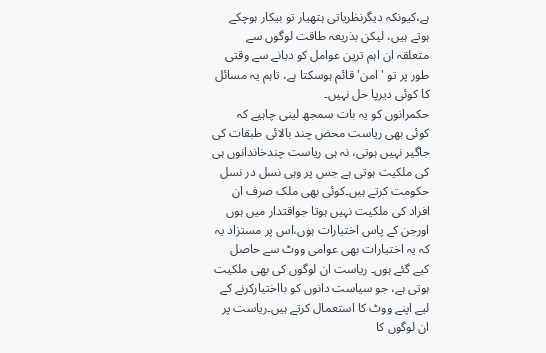ہے،کیونکہ دیگرنظریاتی ہتھیار تو بیکار ہوچکے ہوتے ہیں، لیکن بذریعہ طاقت لوگوں سے متعلقہ ان اہم ترین عوامل کو دبانے سے وقتی طور پر تو 'امن' قائم ہوسکتا ہے، تاہم یہ مسائل کا کوئی دیرپا حل نہیں۔
حکمرانوں کو یہ بات سمجھ لینی چاہیے کہ کوئی بھی ریاست محض چند بالائی طبقات کی جاگیر نہیں ہوتی، نہ ہی ریاست چندخاندانوں ہی کی ملکیت ہوتی ہے جس پر وہی نسل در نسل حکومت کرتے ہیں۔کوئی بھی ملک صرف ان افراد کی ملکیت نہیں ہوتا جواقتدار میں ہوں اورجن کے پاس اختیارات ہوں،اس پر مستزاد یہ کہ یہ اختیارات بھی عوامی ووٹ سے حاصل کیے گئے ہوں۔ ریاست ان لوگوں کی بھی ملکیت ہوتی ہے، جو سیاست دانوں کو بااختیارکرنے کے لیے اپنے ووٹ کا استعمال کرتے ہیں۔ریاست پر ان لوگوں کا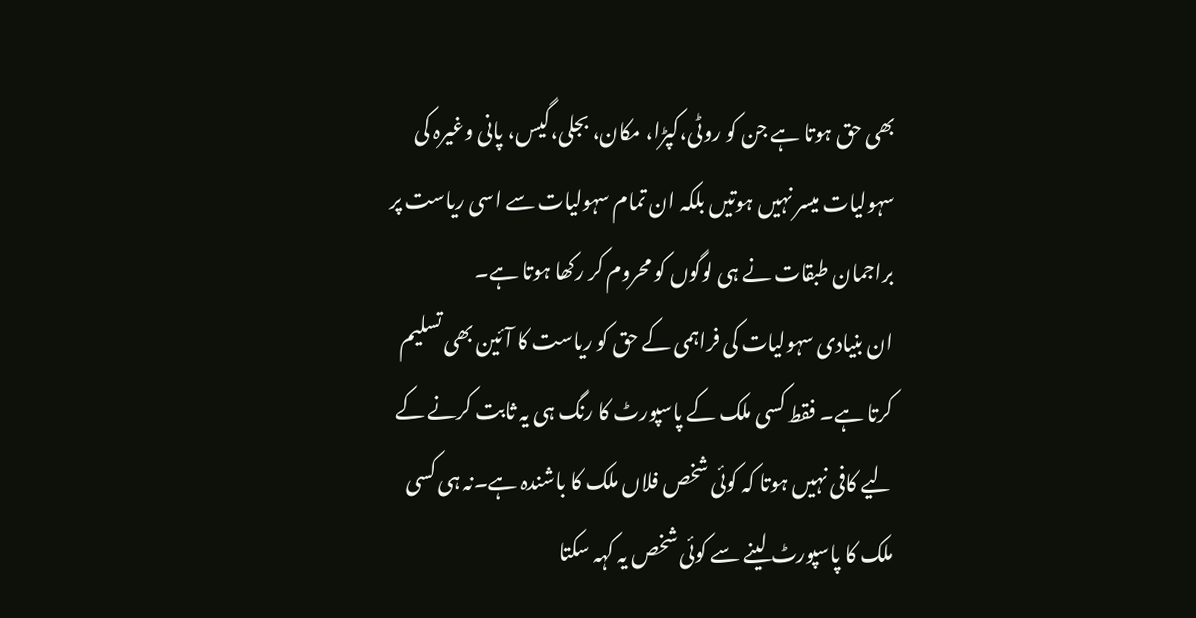بھی حق ہوتا ہے جن کو روٹی،کپڑا، مکان، بجلی،گیس، پانی وغیرہ کی سہولیات میسر نہیں ہوتیں بلکہ ان تمام سہولیات سے اسی ریاست پر براجمان طبقات نے ہی لوگوں کو محروم کر رکھا ہوتا ہے۔
ان بنیادی سہولیات کی فراہمی کے حق کو ریاست کا آئین بھی تسلیم کرتا ہے۔ فقط کسی ملک کے پاسپورٹ کا رنگ ہی یہ ثابت کرنے کے لیے کافی نہیں ہوتا کہ کوئی شخص فلاں ملک کا باشندہ ہے۔نہ ہی کسی ملک کا پاسپورٹ لینے سے کوئی شخص یہ کہہ سکتا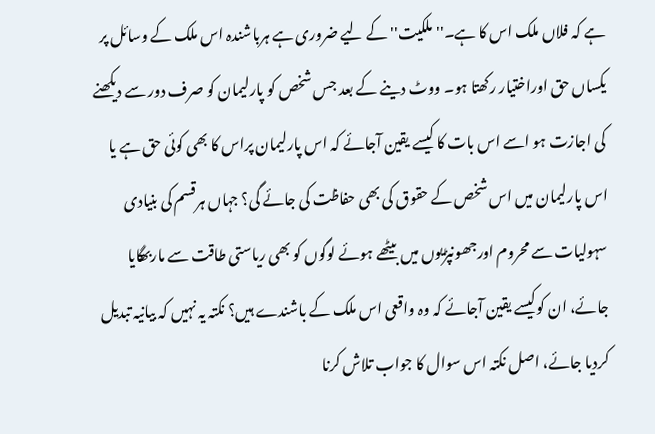ہے کہ فلاں ملک اس کا ہے۔''ملکیت'' کے لیے ضروری ہے ہرباشندہ اس ملک کے وسائل پر یکساں حق اوراختیار رکھتا ہو۔ ووٹ دینے کے بعد جس شخص کو پارلیمان کو صرف دور سے دیکھنے کی اجازت ہو اسے اس بات کا کیسے یقین آجائے کہ اس پارلیمان پراس کا بھی کوئی حق ہے یا اس پارلیمان میں اس شخص کے حقوق کی بھی حفاظت کی جائے گی؟ جہاں ہرقسم کی بنیادی سہولیات سے محروم اورجھونپڑیوں میں بیٹھے ہوئے لوگوں کو بھی ریاستی طاقت سے ماربھگایا جائے، ان کوکیسے یقین آجائے کہ وہ واقعی اس ملک کے باشندے ہیں؟ نکتہ یہ نہیں کہ بیانیہ تبدیل کردیا جائے، اصل نکتہ اس سوال کا جواب تلاش کرنا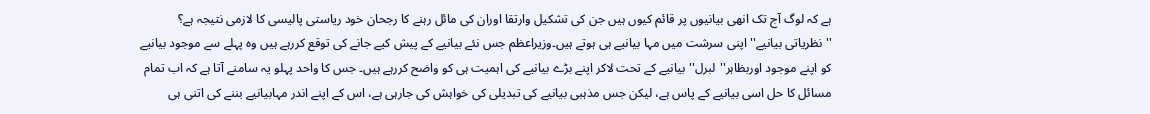ہے کہ لوگ آج تک انھی بیانیوں پر قائم کیوں ہیں جن کی تشکیل وارتقا اوران کی مائل رہنے کا رجحان خود ریاستی پالیسی کا لازمی نتیجہ ہے؟
''نظریاتی بیانیے'' اپنی سرشت میں مہا بیانیے ہی ہوتے ہیں۔وزیراعظم جس نئے بیانیے کے پیش کیے جانے کی توقع کررہے ہیں وہ پہلے سے موجود بیانیے کو اپنے موجود اوربظاہر''لبرل'' بیانیے کے تحت لاکر اپنے بڑے بیانیے کی اہمیت ہی کو واضح کررہے ہیں۔ جس کا واحد پہلو یہ سامنے آتا ہے کہ اب تمام مسائل کا حل اسی بیانیے کے پاس ہے، لیکن جس مذہبی بیانیے کی تبدیلی کی خواہش کی جارہی ہے، اس کے اپنے اندر مہابیانیے بننے کی اتنی ہی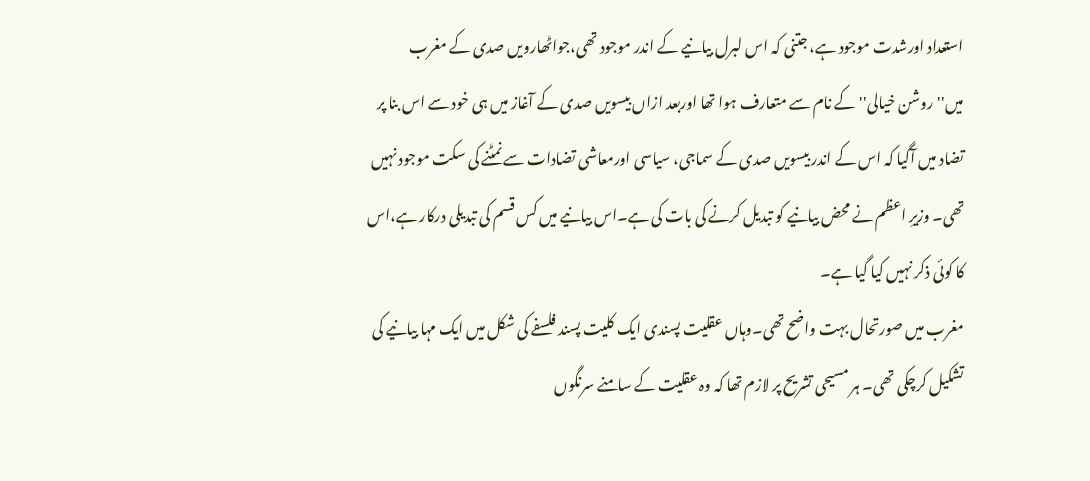استعداد اورشدت موجود ہے، جتنی کہ اس لبرل بیانیے کے اندر موجود تھی،جواٹھارویں صدی کے مغرب میں''روشن خیالی'' کے نام سے متعارف ہوا تھا اوربعد ازاں بیسویں صدی کے آغاز میں ہی خود سے اس بنا پر تضاد میں آگیا کہ اس کے اندر بیسویں صدی کے سماجی، سیاسی اورمعاشی تضادات سے نمٹنے کی سکت موجود نہیں تھی۔ وزیرِ اعظم نے محض بیانیے کو تبدیل کرنے کی بات کی ہے۔اس بیانیے میں کس قسم کی تبدیلی درکار ہے،اس کا کوئی ذکر نہیں کیا گیا ہے۔
مغرب میں صورتحال بہت واضح تھی۔وہاں عقلیت پسندی ایک کلیت پسند فلسفے کی شکل میں ایک مہا بیانیے کی تشکیل کرچکی تھی۔ ہر مسیحی تشریح پر لازم تھا کہ وہ عقلیت کے سامنے سرنگوں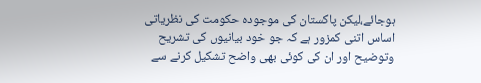ہوجائے،لیکن پاکستان کی موجودہ حکومت کی نظریاتی اساس اتنی کمزور ہے کہ جو خود بیانیوں کی تشریح وتوضیح اور ان کی کوئی بھی واضح تشکیل کرنے سے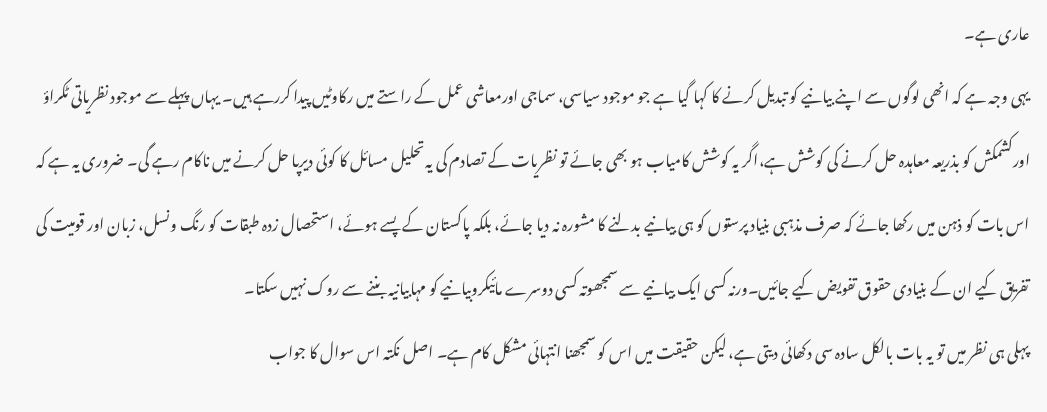عاری ہے۔
یہی وجہ ہے کہ انھی لوگوں سے اپنے بیانیے کو تبدیل کرنے کا کہا گیا ہے جو موجود سیاسی، سماجی اورمعاشی عمل کے راستے میں رکاوٹیں پیدا کررہے ہیں۔ یہاں پہلے سے موجود نظریاتی ٹکراؤ اورکشمکش کو بذریعہ معاہدہ حل کرنے کی کوشش ہے،اگر یہ کوشش کامیاب ہو بھی جائے تو نظریات کے تصادم کی یہ تحلیل مسائل کا کوئی دیرپا حل کرنے میں ناکام رہے گی۔ ضروری یہ ہے کہ اس بات کو ذہن میں رکھا جائے کہ صرف مذہبی بنیاد پرستوں کو ہی بیانیے بدلنے کا مشورہ نہ دیا جائے، بلکہ پاکستان کے پسے ہوئے، استحصال زدہ طبقات کو رنگ ونسل، زبان اور قومیت کی تفریق کیے ان کے بنیادی حقوق تفویض کیے جائیں۔ورنہ کسی ایک بیانیے سے سمجھوتہ کسی دوسرے مائیکروبیانیے کو مہابیانیہ بننے سے روک نہیں سکتا۔
پہلی ہی نظر میں تو یہ بات بالکل سادہ سی دکھائی دیتی ہے، لیکن حقیقت میں اس کو سمجھنا انتہائی مشکل کام ہے۔ اصل نکتہ اس سوال کا جواب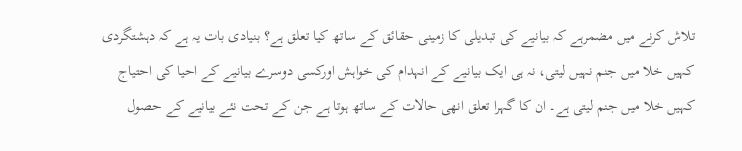تلاش کرنے میں مضمرہے کہ بیانیے کی تبدیلی کا زمینی حقائق کے ساتھ کیا تعلق ہے؟ بنیادی بات یہ ہے کہ دہشتگردی کہیں خلا میں جنم نہیں لیتی، نہ ہی ایک بیانیے کے انہدام کی خواہش اورکسی دوسرے بیانیے کے احیا کی احتیاج کہیں خلا میں جنم لیتی ہے۔ ان کا گہرا تعلق انھی حالات کے ساتھ ہوتا ہے جن کے تحت نئے بیانیے کے حصول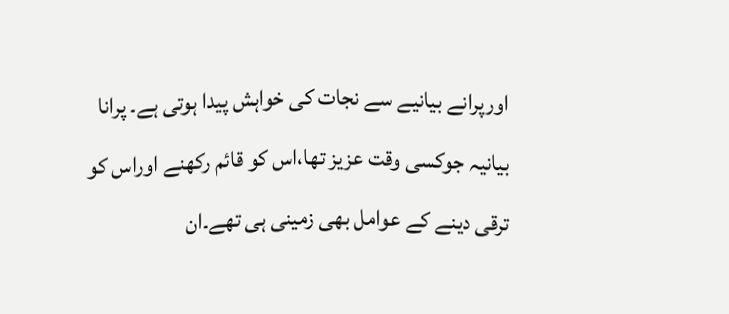اورپرانے بیانیے سے نجات کی خواہش پیدا ہوتی ہے۔ پرانا بیانیہ جوکسی وقت عزیز تھا،اس کو قائم رکھنے اوراس کو ترقی دینے کے عوامل بھی زمینی ہی تھے۔ان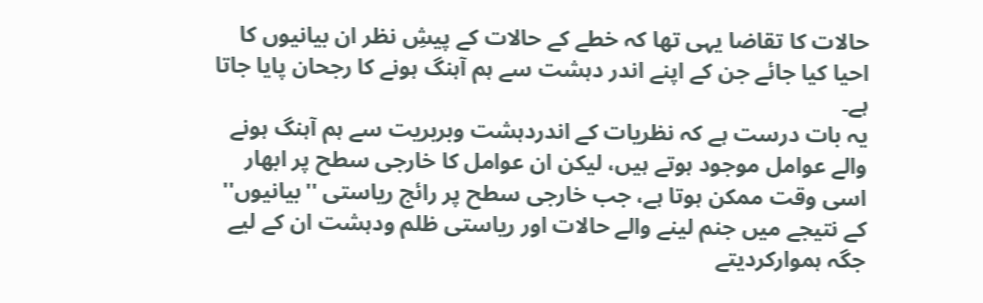حالات کا تقاضا یہی تھا کہ خطے کے حالات کے پیشِ نظر ان بیانیوں کا احیا کیا جائے جن کے اپنے اندر دہشت سے ہم آہنگ ہونے کا رجحان پایا جاتا ہے۔
یہ بات درست ہے کہ نظریات کے اندردہشت وبربریت سے ہم آہنگ ہونے والے عوامل موجود ہوتے ہیں، لیکن ان عوامل کا خارجی سطح پر ابھار اسی وقت ممکن ہوتا ہے، جب خارجی سطح پر رائج ریاستی ''بیانیوں'' کے نتیجے میں جنم لینے والے حالات اور ریاستی ظلم ودہشت ان کے لیے جگہ ہموارکردیتے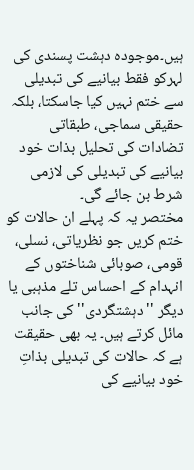ہیں۔موجودہ دہشت پسندی کی لہرکو فقط بیانیے کی تبدیلی سے ختم نہیں کیا جاسکتا، بلکہ حقیقی سماجی، طبقاتی تضادات کی تحلیل بذات خود بیانیے کی تبدیلی کی لازمی شرط بن جائے گی۔
مختصر یہ کہ پہلے ان حالات کو ختم کریں جو نظریاتی، نسلی، قومی، صوبائی شناختوں کے انہدام کے احساس تلے مذہبی یا دیگر ''دہشتگردی'' کی جانب مائل کرتے ہیں۔ یہ بھی حقیقت ہے کہ حالات کی تبدیلی بذاتِ خود بیانیے کی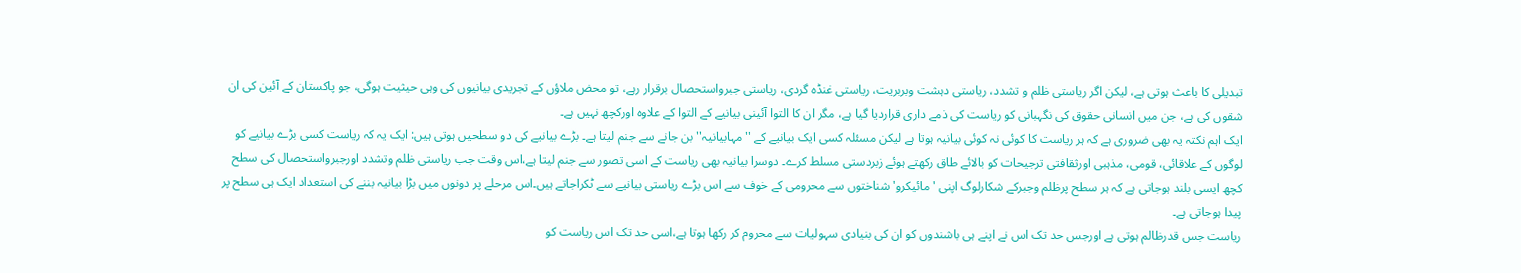تبدیلی کا باعث ہوتی ہے، لیکن اگر ریاستی ظلم و تشدد، ریاستی دہشت وبربریت، ریاستی غنڈہ گردی، ریاستی جبرواستحصال برقرار رہے، تو محض ملاؤں کے تجریدی بیانیوں کی وہی حیثیت ہوگی، جو پاکستان کے آئین کی ان شقوں کی ہے، جن میں انسانی حقوق کی نگہبانی کو ریاست کی ذمے داری قراردیا گیا ہے، مگر ان کا التوا آئینی بیانیے کے التوا کے علاوہ اورکچھ نہیں ہے۔
ایک اہم نکتہ یہ بھی ضروری ہے کہ ہر ریاست کا کوئی نہ کوئی بیانیہ ہوتا ہے لیکن مسئلہ کسی ایک بیانیے کے ''مہابیانیہ'' بن جانے سے جنم لیتا ہے۔ بڑے بیانیے کی دو سطحیں ہوتی ہیں: ایک یہ کہ ریاست کسی بڑے بیانیے کو لوگوں کے علاقائی، قومی، مذہبی اورثقافتی ترجیحات کو بالائے طاق رکھتے ہوئے زبردستی مسلط کرے۔ دوسرا بیانیہ بھی ریاست کے اسی تصور سے جنم لیتا ہے،اس وقت جب ریاستی ظلم وتشدد اورجبرواستحصال کی سطح کچھ ایسی بلند ہوجاتی ہے کہ ہر سطح پرظلم وجبرکے شکارلوگ اپنی 'مائیکرو' شناختوں سے محرومی کے خوف سے اس بڑے ریاستی بیانیے سے ٹکراجاتے ہیں۔اس مرحلے پر دونوں میں بڑا بیانیہ بننے کی استعداد ایک ہی سطح پر پیدا ہوجاتی ہے۔
ریاست جس قدرظالم ہوتی ہے اورجس حد تک اس نے اپنے ہی باشندوں کو ان کی بنیادی سہولیات سے محروم کر رکھا ہوتا ہے،اسی حد تک اس ریاست کو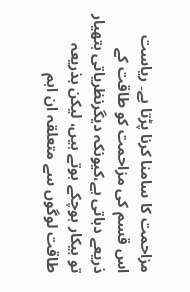مزاحمت کا سامنا کرنا پڑتا ہے۔ ریاست اس قسم کی مزاحمت کو طاقت کے ذریعے دباتی ہے،کیونکہ دیگرنظریاتی ہتھیار تو بیکار ہوچکے ہوتے ہیں، لیکن بذریعہ طاقت لوگوں سے متعلقہ ان اہم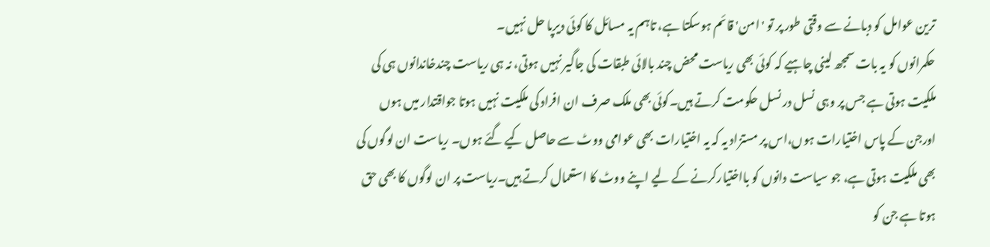ترین عوامل کو دبانے سے وقتی طور پر تو 'امن' قائم ہوسکتا ہے، تاہم یہ مسائل کا کوئی دیرپا حل نہیں۔
حکمرانوں کو یہ بات سمجھ لینی چاہیے کہ کوئی بھی ریاست محض چند بالائی طبقات کی جاگیر نہیں ہوتی، نہ ہی ریاست چندخاندانوں ہی کی ملکیت ہوتی ہے جس پر وہی نسل در نسل حکومت کرتے ہیں۔کوئی بھی ملک صرف ان افراد کی ملکیت نہیں ہوتا جواقتدار میں ہوں اورجن کے پاس اختیارات ہوں،اس پر مستزاد یہ کہ یہ اختیارات بھی عوامی ووٹ سے حاصل کیے گئے ہوں۔ ریاست ان لوگوں کی بھی ملکیت ہوتی ہے، جو سیاست دانوں کو بااختیارکرنے کے لیے اپنے ووٹ کا استعمال کرتے ہیں۔ریاست پر ان لوگوں کا بھی حق ہوتا ہے جن کو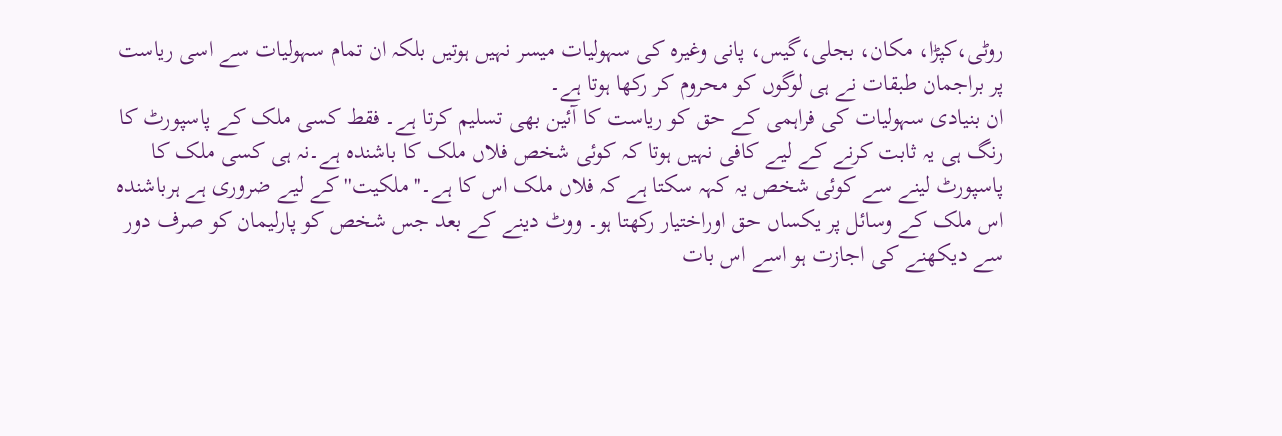روٹی،کپڑا، مکان، بجلی،گیس، پانی وغیرہ کی سہولیات میسر نہیں ہوتیں بلکہ ان تمام سہولیات سے اسی ریاست پر براجمان طبقات نے ہی لوگوں کو محروم کر رکھا ہوتا ہے۔
ان بنیادی سہولیات کی فراہمی کے حق کو ریاست کا آئین بھی تسلیم کرتا ہے۔ فقط کسی ملک کے پاسپورٹ کا رنگ ہی یہ ثابت کرنے کے لیے کافی نہیں ہوتا کہ کوئی شخص فلاں ملک کا باشندہ ہے۔نہ ہی کسی ملک کا پاسپورٹ لینے سے کوئی شخص یہ کہہ سکتا ہے کہ فلاں ملک اس کا ہے۔''ملکیت'' کے لیے ضروری ہے ہرباشندہ اس ملک کے وسائل پر یکساں حق اوراختیار رکھتا ہو۔ ووٹ دینے کے بعد جس شخص کو پارلیمان کو صرف دور سے دیکھنے کی اجازت ہو اسے اس بات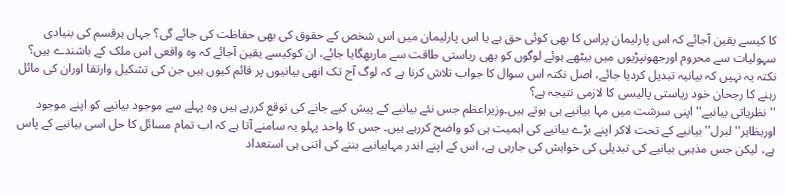کا کیسے یقین آجائے کہ اس پارلیمان پراس کا بھی کوئی حق ہے یا اس پارلیمان میں اس شخص کے حقوق کی بھی حفاظت کی جائے گی؟ جہاں ہرقسم کی بنیادی سہولیات سے محروم اورجھونپڑیوں میں بیٹھے ہوئے لوگوں کو بھی ریاستی طاقت سے ماربھگایا جائے، ان کوکیسے یقین آجائے کہ وہ واقعی اس ملک کے باشندے ہیں؟ نکتہ یہ نہیں کہ بیانیہ تبدیل کردیا جائے، اصل نکتہ اس سوال کا جواب تلاش کرنا ہے کہ لوگ آج تک انھی بیانیوں پر قائم کیوں ہیں جن کی تشکیل وارتقا اوران کی مائل رہنے کا رجحان خود ریاستی پالیسی کا لازمی نتیجہ ہے؟
''نظریاتی بیانیے'' اپنی سرشت میں مہا بیانیے ہی ہوتے ہیں۔وزیراعظم جس نئے بیانیے کے پیش کیے جانے کی توقع کررہے ہیں وہ پہلے سے موجود بیانیے کو اپنے موجود اوربظاہر''لبرل'' بیانیے کے تحت لاکر اپنے بڑے بیانیے کی اہمیت ہی کو واضح کررہے ہیں۔ جس کا واحد پہلو یہ سامنے آتا ہے کہ اب تمام مسائل کا حل اسی بیانیے کے پاس ہے، لیکن جس مذہبی بیانیے کی تبدیلی کی خواہش کی جارہی ہے، اس کے اپنے اندر مہابیانیے بننے کی اتنی ہی استعداد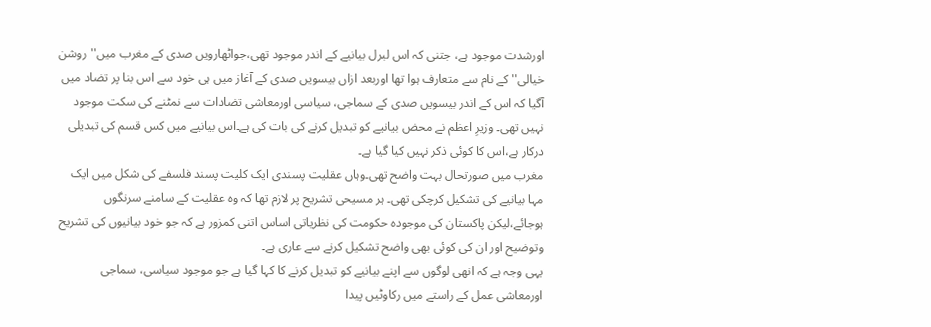اورشدت موجود ہے، جتنی کہ اس لبرل بیانیے کے اندر موجود تھی،جواٹھارویں صدی کے مغرب میں''روشن خیالی'' کے نام سے متعارف ہوا تھا اوربعد ازاں بیسویں صدی کے آغاز میں ہی خود سے اس بنا پر تضاد میں آگیا کہ اس کے اندر بیسویں صدی کے سماجی، سیاسی اورمعاشی تضادات سے نمٹنے کی سکت موجود نہیں تھی۔ وزیرِ اعظم نے محض بیانیے کو تبدیل کرنے کی بات کی ہے۔اس بیانیے میں کس قسم کی تبدیلی درکار ہے،اس کا کوئی ذکر نہیں کیا گیا ہے۔
مغرب میں صورتحال بہت واضح تھی۔وہاں عقلیت پسندی ایک کلیت پسند فلسفے کی شکل میں ایک مہا بیانیے کی تشکیل کرچکی تھی۔ ہر مسیحی تشریح پر لازم تھا کہ وہ عقلیت کے سامنے سرنگوں ہوجائے،لیکن پاکستان کی موجودہ حکومت کی نظریاتی اساس اتنی کمزور ہے کہ جو خود بیانیوں کی تشریح وتوضیح اور ان کی کوئی بھی واضح تشکیل کرنے سے عاری ہے۔
یہی وجہ ہے کہ انھی لوگوں سے اپنے بیانیے کو تبدیل کرنے کا کہا گیا ہے جو موجود سیاسی، سماجی اورمعاشی عمل کے راستے میں رکاوٹیں پیدا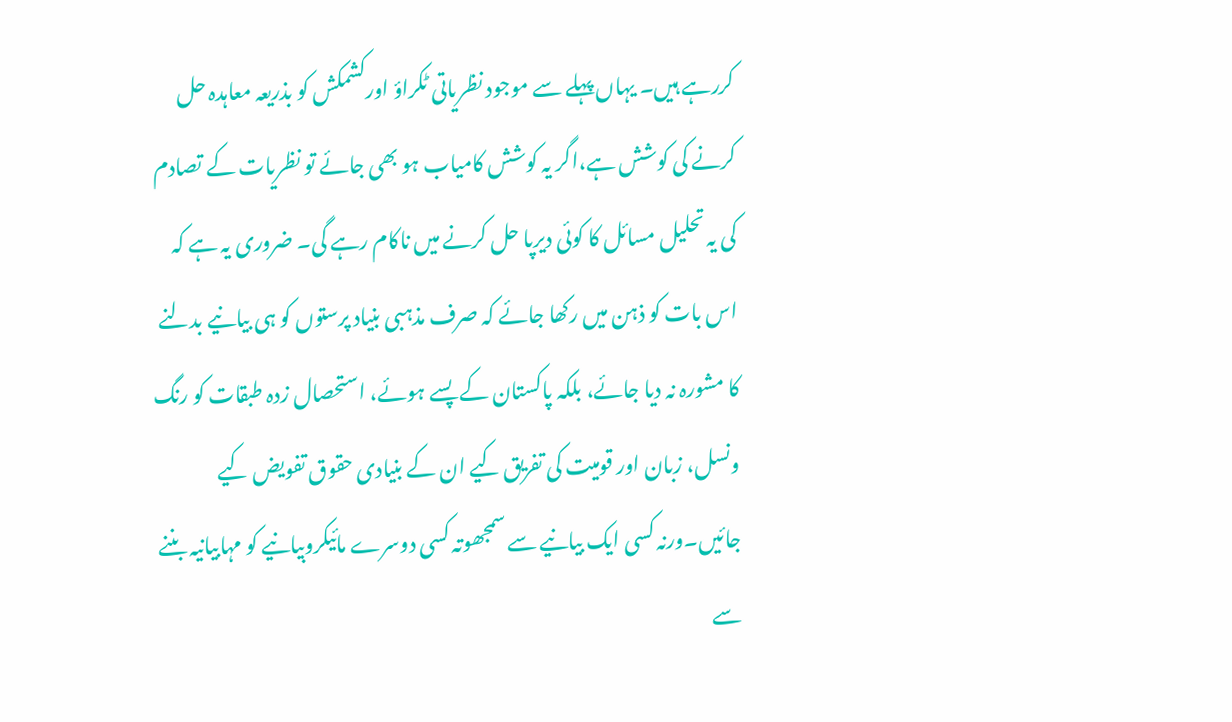کررہے ہیں۔ یہاں پہلے سے موجود نظریاتی ٹکراؤ اورکشمکش کو بذریعہ معاہدہ حل کرنے کی کوشش ہے،اگر یہ کوشش کامیاب ہو بھی جائے تو نظریات کے تصادم کی یہ تحلیل مسائل کا کوئی دیرپا حل کرنے میں ناکام رہے گی۔ ضروری یہ ہے کہ اس بات کو ذہن میں رکھا جائے کہ صرف مذہبی بنیاد پرستوں کو ہی بیانیے بدلنے کا مشورہ نہ دیا جائے، بلکہ پاکستان کے پسے ہوئے، استحصال زدہ طبقات کو رنگ ونسل، زبان اور قومیت کی تفریق کیے ان کے بنیادی حقوق تفویض کیے جائیں۔ورنہ کسی ایک بیانیے سے سمجھوتہ کسی دوسرے مائیکروبیانیے کو مہابیانیہ بننے سے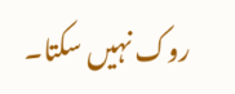روک نہیں سکتا۔